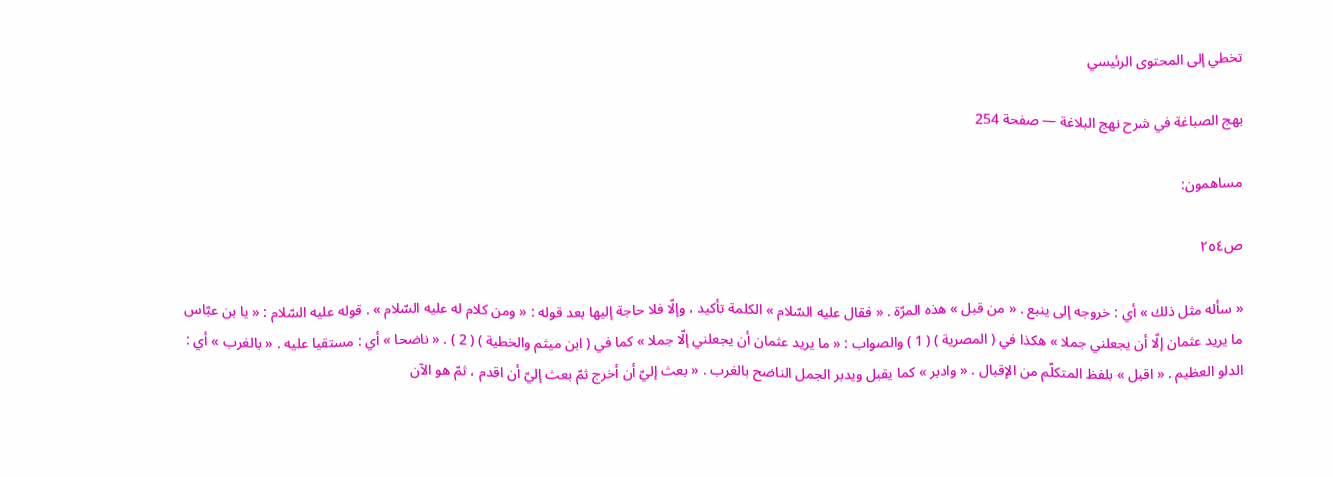تخطي إلى المحتوى الرئيسي

بهج الصباغة في شرح نهج البلاغة — صفحة 254

مساهمون:

ص٢٥٤

« سأله مثل ذلك » أي : خروجه إلى ينبع . « من قبل » هذه المرّة . « فقال عليه السّلام » الكلمة تأكيد ، وإلّا فلا حاجة إليها بعد قوله : « ومن كلام له عليه السّلام » . قوله عليه السّلام : « يا بن عبّاس ما يريد عثمان إلّا أن يجعلني جملا » هكذا في ( المصرية ) ( 1 ) والصواب : « ما يريد عثمان أن يجعلني إلّا جملا » كما في ( ابن ميثم والخطية ) ( 2 ) . « ناضحا » أي : مستقيا عليه . « بالغرب » أي : الدلو العظيم . « اقبل » بلفظ المتكلّم من الإقبال . « وادبر » كما يقبل ويدبر الجمل الناضح بالغرب . « بعث إليّ أن أخرج ثمّ بعث إليّ أن اقدم ، ثمّ هو الآن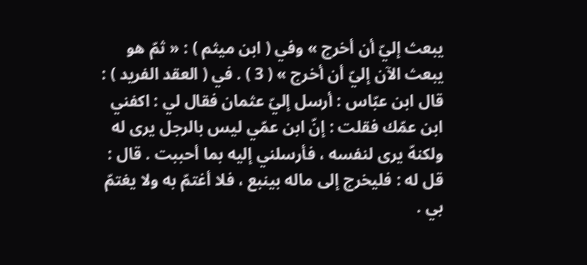يبعث إليّ أن أخرج » وفي ( ابن ميثم ) : « ثمّ هو يبعث الآن إليّ أن أخرج » ( 3 ) . في ( العقد الفريد ) : قال ابن عبّاس : أرسل إليّ عثمان فقال لي : اكفني ابن عمّك فقلت : إنّ ابن عمّي ليس بالرجل يرى له ولكنهّ يرى لنفسه ، فأرسلني إليه بما أحببت . قال : قل له : فليخرج إلى ماله بينبع ، فلا أغتمّ به ولا يغتمّ بي .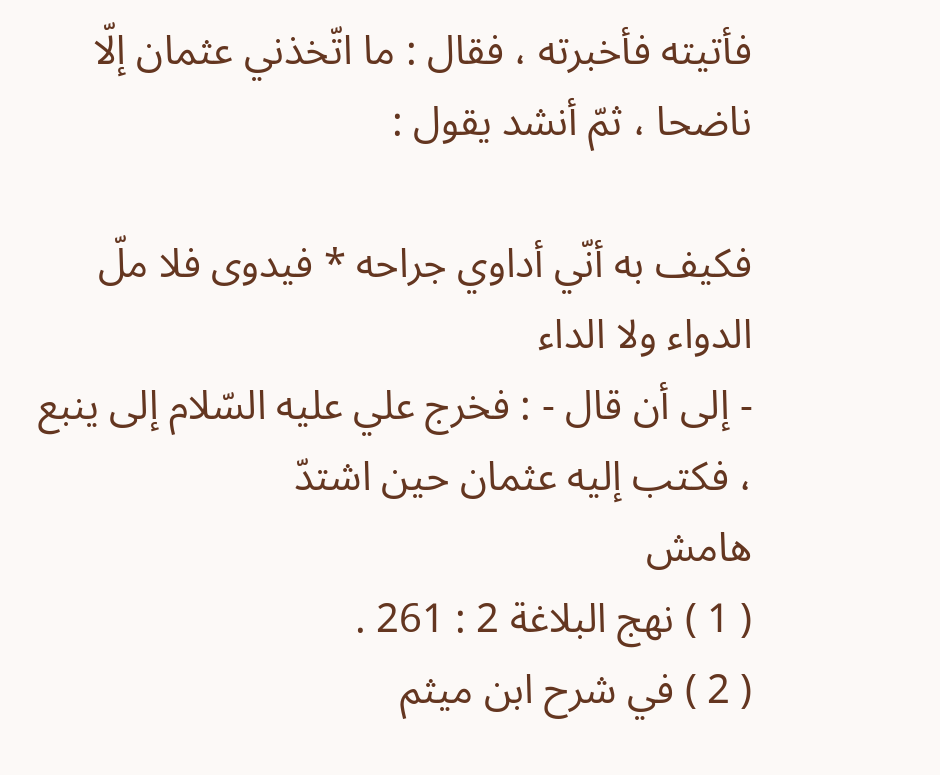فأتيته فأخبرته ، فقال : ما اتّخذني عثمان إلّا ناضحا ، ثمّ أنشد يقول :

فكيف به أنّي أداوي جراحه * فيدوى فلا ملّ الدواء ولا الداء
- إلى أن قال - : فخرج علي عليه السّلام إلى ينبع ، فكتب إليه عثمان حين اشتدّ
هامش
( 1 ) نهج البلاغة 2 : 261 .
( 2 ) في شرح ابن ميثم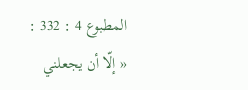المطبوع 4 : 332 : « إلّا أن يجعلني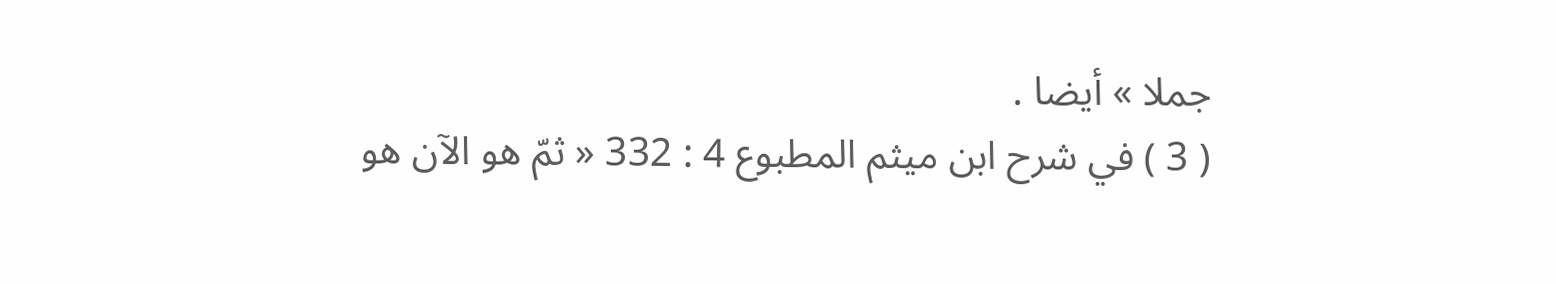جملا » أيضا .
( 3 ) في شرح ابن ميثم المطبوع 4 : 332 « ثمّ هو الآن هو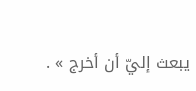يبعث إليّ أن أخرج » .